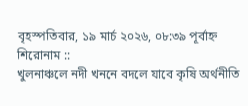বৃহস্পতিবার, ১৯ মার্চ ২০২৬, ০৮:৩৯ পূর্বাহ্ন
শিরোনাম ::
খুলনাঞ্চলে নদী খননে বদলে যাবে কৃষি অর্থনীতি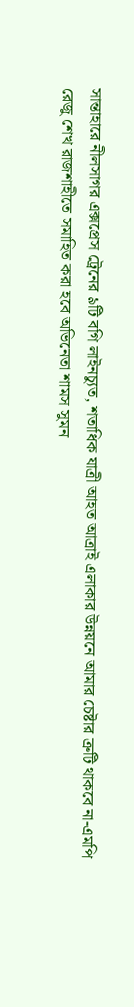সান্তাহারে নীলসাগর এক্সপ্রেস ট্রেনের ৯টি বগি লাইনচ্যুত, শতাধিক যাত্রী আহত আত্রাই এলাকার উন্নয়নে আমার চেষ্টার ত্রুটি থাকবে না-এমপি রেজু শেখ রাজশাহীতে সমাহিত করা হবে অভিনেতা শামস সুমন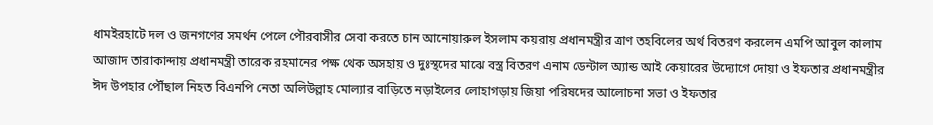ধামইরহাটে দল ও জনগণের সমর্থন পেলে পৌরবাসীর সেবা করতে চান আনোয়ারুল ইসলাম কয়রায় প্রধানমন্ত্রীর ত্রাণ তহবিলের অর্থ বিতরণ করলেন এমপি আবুল কালাম আজাদ তারাকান্দায় প্রধানমন্ত্রী তারেক রহমানের পক্ষ থেক অসহায় ও দুঃস্থদের মাঝে বস্ত্র বিতরণ এনাম ডেন্টাল অ্যান্ড আই কেয়ারের উদ্যোগে দোয়া ও ইফতার প্রধানমন্ত্রীর ঈদ উপহার পৌঁছাল নিহত বিএনপি নেতা অলিউল্লাহ মোল্যার বাড়িতে নড়াইলের লোহাগড়ায় জিয়া পরিষদের আলোচনা সভা ও ইফতার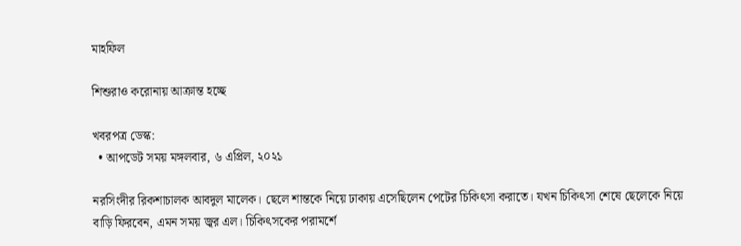মাহফিল

শিশুরাও করোনায় আক্রান্ত হচ্ছে

খবরপত্র ডেস্ক:
  • আপডেট সময় মঙ্গলবার, ৬ এপ্রিল, ২০২১

নরসিংদীর রিকশাচালক আবদুল মালেক। ছেলে শান্তকে নিয়ে ঢাকায় এসেছিলেন পেটের চিকিৎসা করাতে। যখন চিকিৎসা শেষে ছেলেকে নিয়ে বাড়ি ফিরবেন, এমন সময় জ্বর এল। চিকিৎসকের পরামর্শে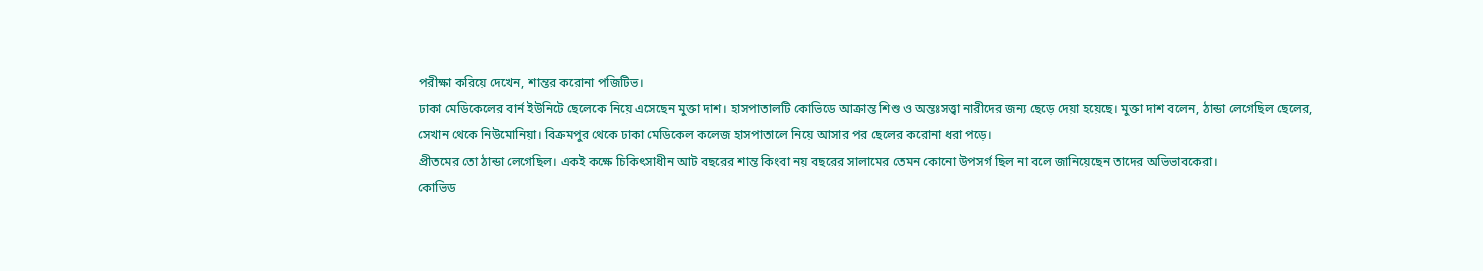পরীক্ষা করিয়ে দেখেন, শান্তর করোনা পজিটিভ।
ঢাকা মেডিকেলের বার্ন ইউনিটে ছেলেকে নিয়ে এসেছেন মুক্তা দাশ। হাসপাতালটি কোভিডে আক্রান্ত শিশু ও অন্তঃসত্ত্বা নারীদের জন্য ছেড়ে দেয়া হয়েছে। মুক্তা দাশ বলেন, ঠান্ডা লেগেছিল ছেলের, সেখান থেকে নিউমোনিয়া। বিক্রমপুর থেকে ঢাকা মেডিকেল কলেজ হাসপাতালে নিয়ে আসার পর ছেলের করোনা ধরা পড়ে।
প্রীতমের তো ঠান্ডা লেগেছিল। একই কক্ষে চিকিৎসাধীন আট বছরের শান্ত কিংবা নয় বছরের সালামের তেমন কোনো উপসর্গ ছিল না বলে জানিয়েছেন তাদের অভিভাবকেরা।
কোভিড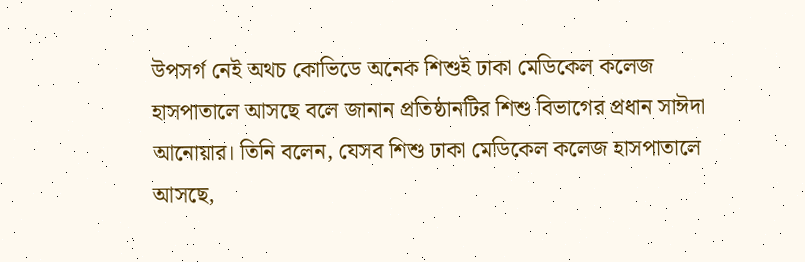উপসর্গ নেই অথচ কোভিডে অনেক শিশুই ঢাকা মেডিকেল কলেজ হাসপাতালে আসছে বলে জানান প্রতিষ্ঠানটির শিশু বিভাগের প্রধান সাঈদা আনোয়ার। তিনি বলেন, যেসব শিশু ঢাকা মেডিকেল কলেজ হাসপাতালে আসছে,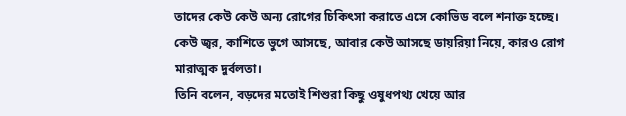তাদের কেউ কেউ অন্য রোগের চিকিৎসা করাতে এসে কোভিড বলে শনাক্ত হচ্ছে। কেউ জ্বর, কাশিতে ভুগে আসছে, আবার কেউ আসছে ডায়রিয়া নিয়ে, কারও রোগ মারাত্মক দুর্বলতা।
তিনি বলেন, বড়দের মতোই শিশুরা কিছু ওষুধপথ্য খেয়ে আর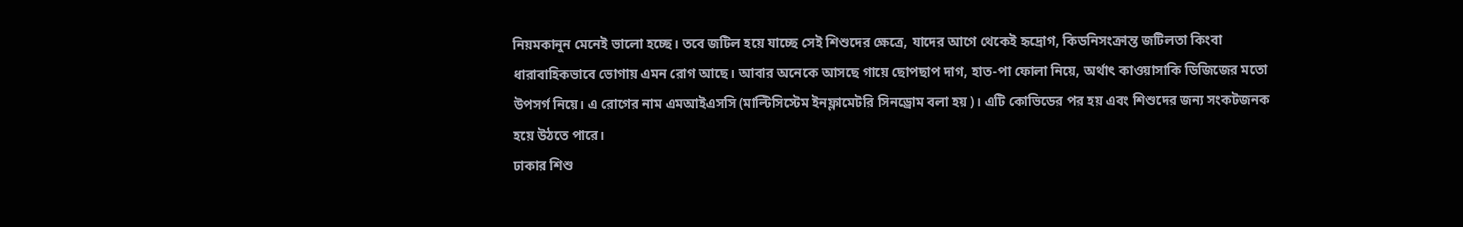নিয়মকানুন মেনেই ভালো হচ্ছে। তবে জটিল হয়ে যাচ্ছে সেই শিশুদের ক্ষেত্রে, যাদের আগে থেকেই হৃদ্রোগ, কিডনিসংক্রান্ত জটিলতা কিংবা ধারাবাহিকভাবে ভোগায় এমন রোগ আছে। আবার অনেকে আসছে গায়ে ছোপছাপ দাগ, হাত-পা ফোলা নিয়ে, অর্থাৎ কাওয়াসাকি ডিজিজের মতো উপসর্গ নিয়ে। এ রোগের নাম এমআইএসসি (মাল্টিসিস্টেম ইনফ্লামেটরি সিনড্রোম বলা হয়)। এটি কোভিডের পর হয় এবং শিশুদের জন্য সংকটজনক হয়ে উঠতে পারে।
ঢাকার শিশু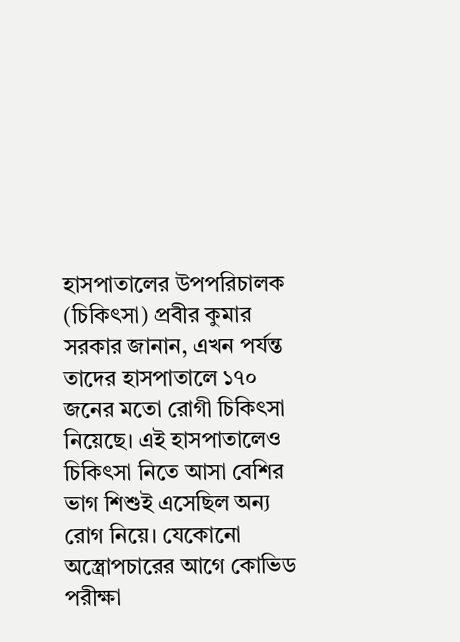হাসপাতালের উপপরিচালক (চিকিৎসা) প্রবীর কুমার সরকার জানান, এখন পর্যন্ত তাদের হাসপাতালে ১৭০ জনের মতো রোগী চিকিৎসা নিয়েছে। এই হাসপাতালেও চিকিৎসা নিতে আসা বেশির ভাগ শিশুই এসেছিল অন্য রোগ নিয়ে। যেকোনো অস্ত্রোপচারের আগে কোভিড পরীক্ষা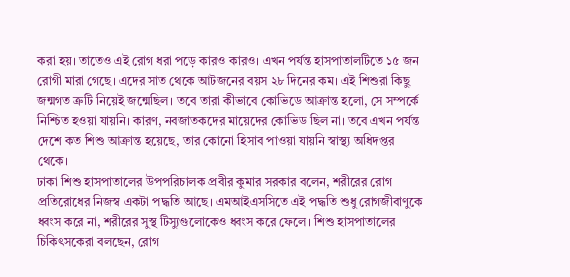করা হয়। তাতেও এই রোগ ধরা পড়ে কারও কারও। এখন পর্যন্ত হাসপাতালটিতে ১৫ জন রোগী মারা গেছে। এদের সাত থেকে আটজনের বয়স ২৮ দিনের কম। এই শিশুরা কিছু জন্মগত ত্রুটি নিয়েই জন্মেছিল। তবে তারা কীভাবে কোভিডে আক্রান্ত হলো, সে সম্পর্কে নিশ্চিত হওয়া যায়নি। কারণ, নবজাতকদের মায়েদের কোভিড ছিল না। তবে এখন পর্যন্ত দেশে কত শিশু আক্রান্ত হয়েছে, তার কোনো হিসাব পাওয়া যায়নি স্বাস্থ্য অধিদপ্তর থেকে।
ঢাকা শিশু হাসপাতালের উপপরিচালক প্রবীর কুমার সরকার বলেন, শরীরের রোগ প্রতিরোধের নিজস্ব একটা পদ্ধতি আছে। এমআইএসসিতে এই পদ্ধতি শুধু রোগজীবাণুকে ধ্বংস করে না, শরীরের সুস্থ টিস্যুগুলোকেও ধ্বংস করে ফেলে। শিশু হাসপাতালের চিকিৎসকেরা বলছেন, রোগ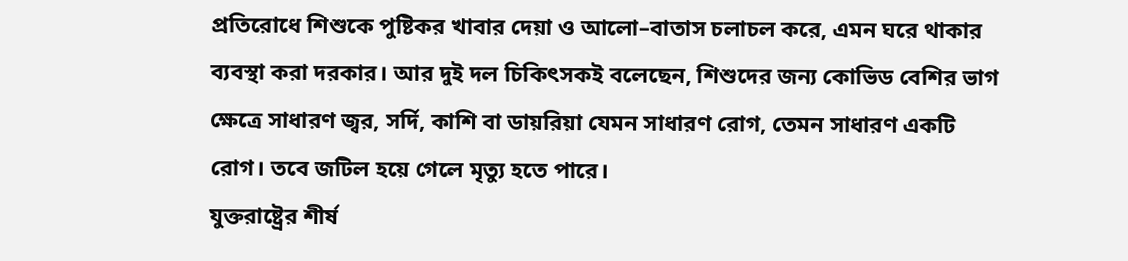প্রতিরোধে শিশুকে পুষ্টিকর খাবার দেয়া ও আলো–বাতাস চলাচল করে, এমন ঘরে থাকার ব্যবস্থা করা দরকার। আর দুই দল চিকিৎসকই বলেছেন, শিশুদের জন্য কোভিড বেশির ভাগ ক্ষেত্রে সাধারণ জ্বর, সর্দি, কাশি বা ডায়রিয়া যেমন সাধারণ রোগ, তেমন সাধারণ একটি রোগ। তবে জটিল হয়ে গেলে মৃত্যু হতে পারে।
যুক্তরাষ্ট্রের শীর্ষ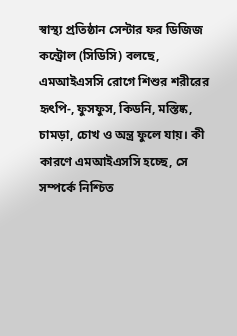স্বাস্থ্য প্রতিষ্ঠান সেন্টার ফর ডিজিজ কন্ট্রোল (সিডিসি) বলছে, এমআইএসসি রোগে শিশুর শরীরের হৃৎপি-, ফুসফুস, কিডনি, মস্তিষ্ক, চামড়া, চোখ ও অন্ত্র ফুলে যায়। কী কারণে এমআইএসসি হচ্ছে, সে সম্পর্কে নিশ্চিত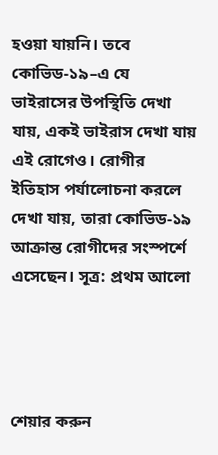হওয়া যায়নি। তবে কোভিড-১৯–এ যে ভাইরাসের উপস্থিতি দেখা যায়, একই ভাইরাস দেখা যায় এই রোগেও। রোগীর ইতিহাস পর্যালোচনা করলে দেখা যায়, তারা কোভিড-১৯ আক্রান্ত রোগীদের সংস্পর্শে এসেছেন। সূত্র: প্রথম আলো




শেয়ার করুন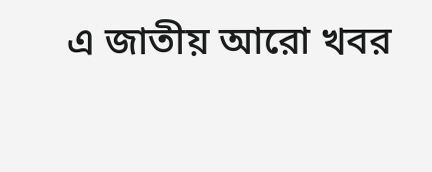এ জাতীয় আরো খবর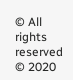© All rights reserved © 2020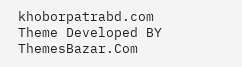khoborpatrabd.com
Theme Developed BY ThemesBazar.Com